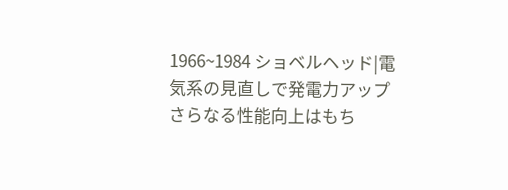1966~1984 ショベルヘッド|電気系の見直しで発電力アップ
さらなる性能向上はもち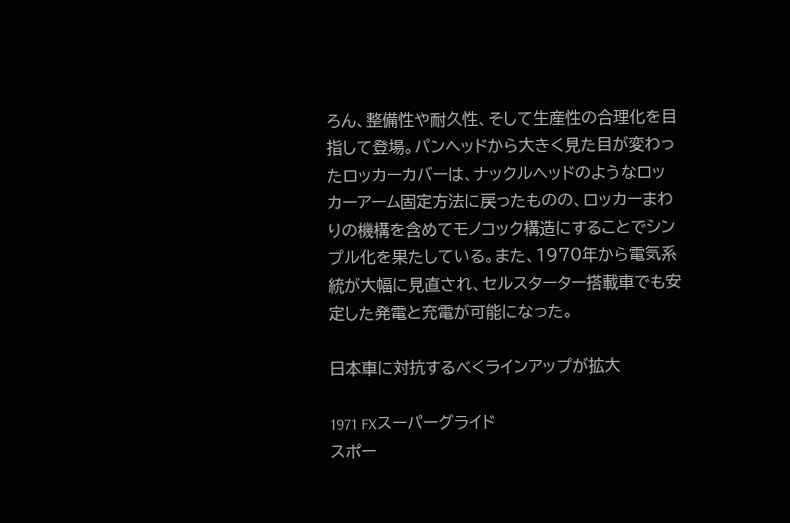ろん、整備性や耐久性、そして生産性の合理化を目指して登場。パンヘッドから大きく見た目が変わったロッカーカバーは、ナックルヘッドのようなロッカーアーム固定方法に戻ったものの、ロッカーまわりの機構を含めてモノコック構造にすることでシンプル化を果たしている。また、1970年から電気系統が大幅に見直され、セルスターター搭載車でも安定した発電と充電が可能になった。

日本車に対抗するべくラインアップが拡大

1971 FXスーパーグライド
スポー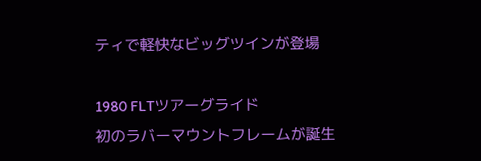ティで軽快なビッグツインが登場

1980 FLTツアーグライド
初のラバーマウントフレームが誕生